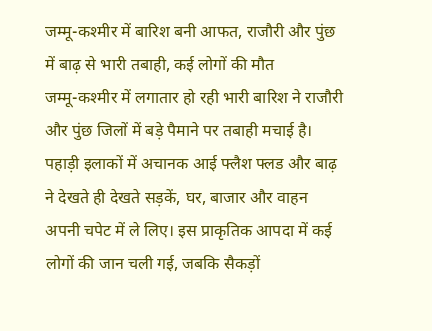जम्मू-कश्मीर में बारिश बनी आफत, राजौरी और पुंछ में बाढ़ से भारी तबाही, कई लोगों की मौत
जम्मू-कश्मीर में लगातार हो रही भारी बारिश ने राजौरी और पुंछ जिलों में बड़े पैमाने पर तबाही मचाई है। पहाड़ी इलाकों में अचानक आई फ्लैश फ्लड और बाढ़ ने देखते ही देखते सड़कें, घर, बाजार और वाहन अपनी चपेट में ले लिए। इस प्राकृतिक आपदा में कई लोगों की जान चली गई, जबकि सैकड़ों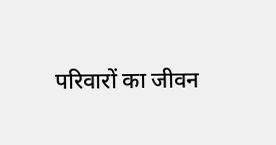परिवारों का जीवन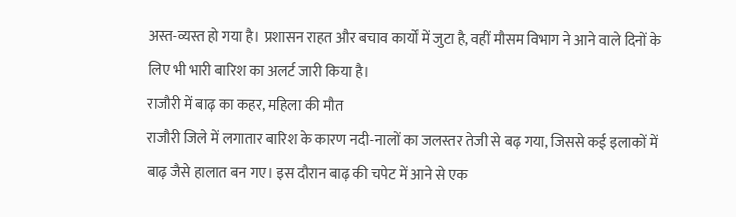अस्त-व्यस्त हो गया है। प्रशासन राहत और बचाव कार्यों में जुटा है, वहीं मौसम विभाग ने आने वाले दिनों के लिए भी भारी बारिश का अलर्ट जारी किया है।
राजौरी में बाढ़ का कहर, महिला की मौत
राजौरी जिले में लगातार बारिश के कारण नदी-नालों का जलस्तर तेजी से बढ़ गया, जिससे कई इलाकों में बाढ़ जैसे हालात बन गए। इस दौरान बाढ़ की चपेट में आने से एक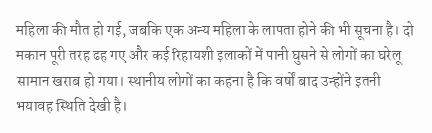महिला की मौत हो गई, जबकि एक अन्य महिला के लापता होने की भी सूचना है। दो मकान पूरी तरह ढह गए और कई रिहायशी इलाकों में पानी घुसने से लोगों का घरेलू सामान खराब हो गया। स्थानीय लोगों का कहना है कि वर्षों बाद उन्होंने इतनी भयावह स्थिति देखी है।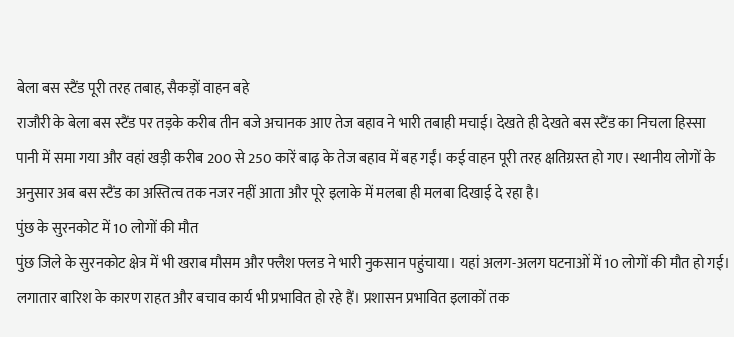बेला बस स्टैंड पूरी तरह तबाह, सैकड़ों वाहन बहे
राजौरी के बेला बस स्टैंड पर तड़के करीब तीन बजे अचानक आए तेज बहाव ने भारी तबाही मचाई। देखते ही देखते बस स्टैंड का निचला हिस्सा पानी में समा गया और वहां खड़ी करीब 200 से 250 कारें बाढ़ के तेज बहाव में बह गईं। कई वाहन पूरी तरह क्षतिग्रस्त हो गए। स्थानीय लोगों के अनुसार अब बस स्टैंड का अस्तित्व तक नजर नहीं आता और पूरे इलाके में मलबा ही मलबा दिखाई दे रहा है।
पुंछ के सुरनकोट में 10 लोगों की मौत
पुंछ जिले के सुरनकोट क्षेत्र में भी खराब मौसम और फ्लैश फ्लड ने भारी नुकसान पहुंचाया। यहां अलग-अलग घटनाओं में 10 लोगों की मौत हो गई। लगातार बारिश के कारण राहत और बचाव कार्य भी प्रभावित हो रहे हैं। प्रशासन प्रभावित इलाकों तक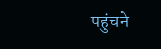पहुंचने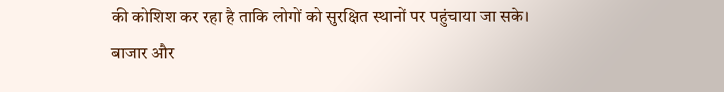की कोशिश कर रहा है ताकि लोगों को सुरक्षित स्थानों पर पहुंचाया जा सके।
बाजार और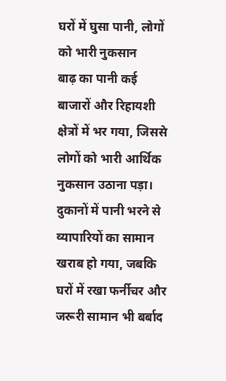घरों में घुसा पानी, लोगों को भारी नुकसान
बाढ़ का पानी कई बाजारों और रिहायशी क्षेत्रों में भर गया, जिससे लोगों को भारी आर्थिक नुकसान उठाना पड़ा। दुकानों में पानी भरने से व्यापारियों का सामान खराब हो गया, जबकि घरों में रखा फर्नीचर और जरूरी सामान भी बर्बाद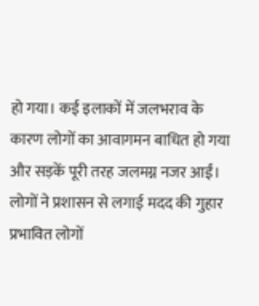हो गया। कई इलाकों में जलभराव के कारण लोगों का आवागमन बाधित हो गया और सड़कें पूरी तरह जलमग्न नजर आईं।
लोगों ने प्रशासन से लगाई मदद की गुहार
प्रभावित लोगों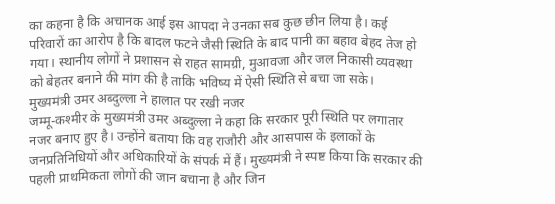का कहना है कि अचानक आई इस आपदा ने उनका सब कुछ छीन लिया है। कई परिवारों का आरोप है कि बादल फटने जैसी स्थिति के बाद पानी का बहाव बेहद तेज हो गया। स्थानीय लोगों ने प्रशासन से राहत सामग्री, मुआवजा और जल निकासी व्यवस्था को बेहतर बनाने की मांग की है ताकि भविष्य में ऐसी स्थिति से बचा जा सके।
मुख्यमंत्री उमर अब्दुल्ला ने हालात पर रखी नजर
जम्मू-कश्मीर के मुख्यमंत्री उमर अब्दुल्ला ने कहा कि सरकार पूरी स्थिति पर लगातार नजर बनाए हुए है। उन्होंने बताया कि वह राजौरी और आसपास के इलाकों के जनप्रतिनिधियों और अधिकारियों के संपर्क में हैं। मुख्यमंत्री ने स्पष्ट किया कि सरकार की पहली प्राथमिकता लोगों की जान बचाना है और जिन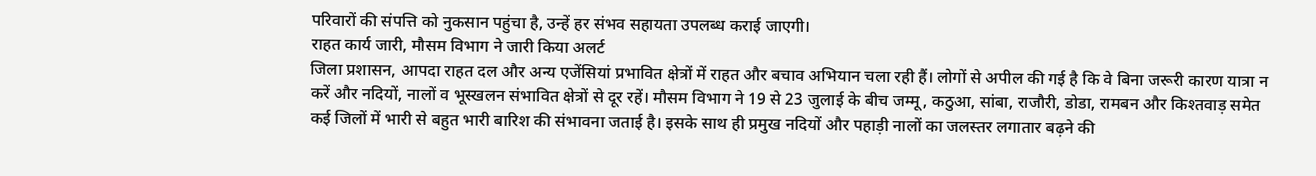परिवारों की संपत्ति को नुकसान पहुंचा है, उन्हें हर संभव सहायता उपलब्ध कराई जाएगी।
राहत कार्य जारी, मौसम विभाग ने जारी किया अलर्ट
जिला प्रशासन, आपदा राहत दल और अन्य एजेंसियां प्रभावित क्षेत्रों में राहत और बचाव अभियान चला रही हैं। लोगों से अपील की गई है कि वे बिना जरूरी कारण यात्रा न करें और नदियों, नालों व भूस्खलन संभावित क्षेत्रों से दूर रहें। मौसम विभाग ने 19 से 23 जुलाई के बीच जम्मू, कठुआ, सांबा, राजौरी, डोडा, रामबन और किश्तवाड़ समेत कई जिलों में भारी से बहुत भारी बारिश की संभावना जताई है। इसके साथ ही प्रमुख नदियों और पहाड़ी नालों का जलस्तर लगातार बढ़ने की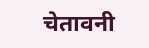चेतावनी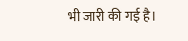भी जारी की गई है।